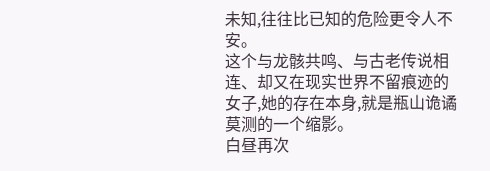未知,往往比已知的危险更令人不安。
这个与龙骸共鸣、与古老传说相连、却又在现实世界不留痕迹的女子,她的存在本身,就是瓶山诡谲莫测的一个缩影。
白昼再次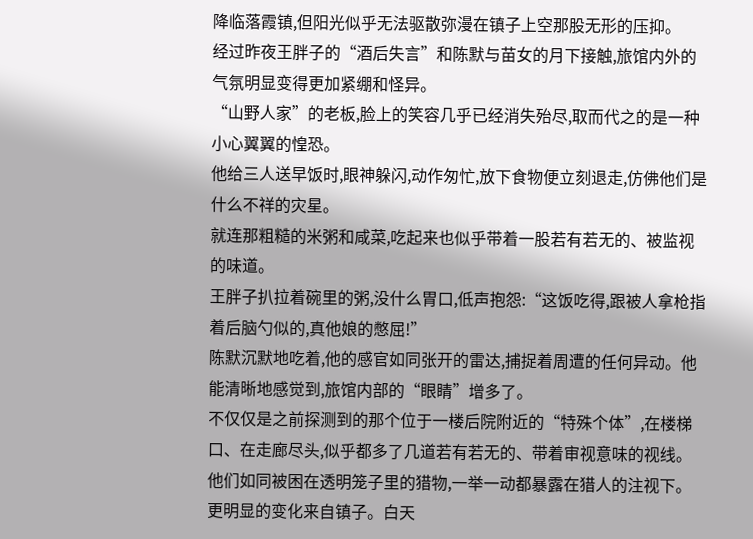降临落霞镇,但阳光似乎无法驱散弥漫在镇子上空那股无形的压抑。
经过昨夜王胖子的“酒后失言”和陈默与苗女的月下接触,旅馆内外的气氛明显变得更加紧绷和怪异。
“山野人家”的老板,脸上的笑容几乎已经消失殆尽,取而代之的是一种小心翼翼的惶恐。
他给三人送早饭时,眼神躲闪,动作匆忙,放下食物便立刻退走,仿佛他们是什么不祥的灾星。
就连那粗糙的米粥和咸菜,吃起来也似乎带着一股若有若无的、被监视的味道。
王胖子扒拉着碗里的粥,没什么胃口,低声抱怨:“这饭吃得,跟被人拿枪指着后脑勺似的,真他娘的憋屈!”
陈默沉默地吃着,他的感官如同张开的雷达,捕捉着周遭的任何异动。他能清晰地感觉到,旅馆内部的“眼睛”增多了。
不仅仅是之前探测到的那个位于一楼后院附近的“特殊个体”,在楼梯口、在走廊尽头,似乎都多了几道若有若无的、带着审视意味的视线。
他们如同被困在透明笼子里的猎物,一举一动都暴露在猎人的注视下。
更明显的变化来自镇子。白天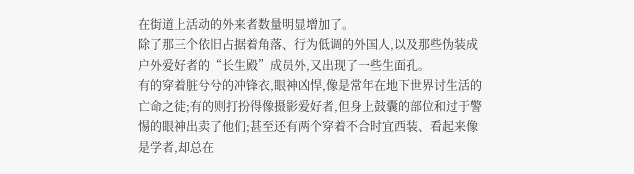在街道上活动的外来者数量明显增加了。
除了那三个依旧占据着角落、行为低调的外国人,以及那些伪装成户外爱好者的“长生殿”成员外,又出现了一些生面孔。
有的穿着脏兮兮的冲锋衣,眼神凶悍,像是常年在地下世界讨生活的亡命之徒;有的则打扮得像摄影爱好者,但身上鼓囊的部位和过于警惕的眼神出卖了他们;甚至还有两个穿着不合时宜西装、看起来像是学者,却总在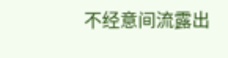不经意间流露出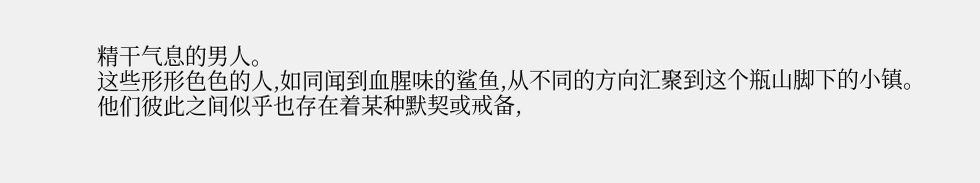精干气息的男人。
这些形形色色的人,如同闻到血腥味的鲨鱼,从不同的方向汇聚到这个瓶山脚下的小镇。
他们彼此之间似乎也存在着某种默契或戒备,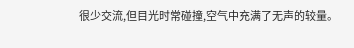很少交流,但目光时常碰撞,空气中充满了无声的较量。